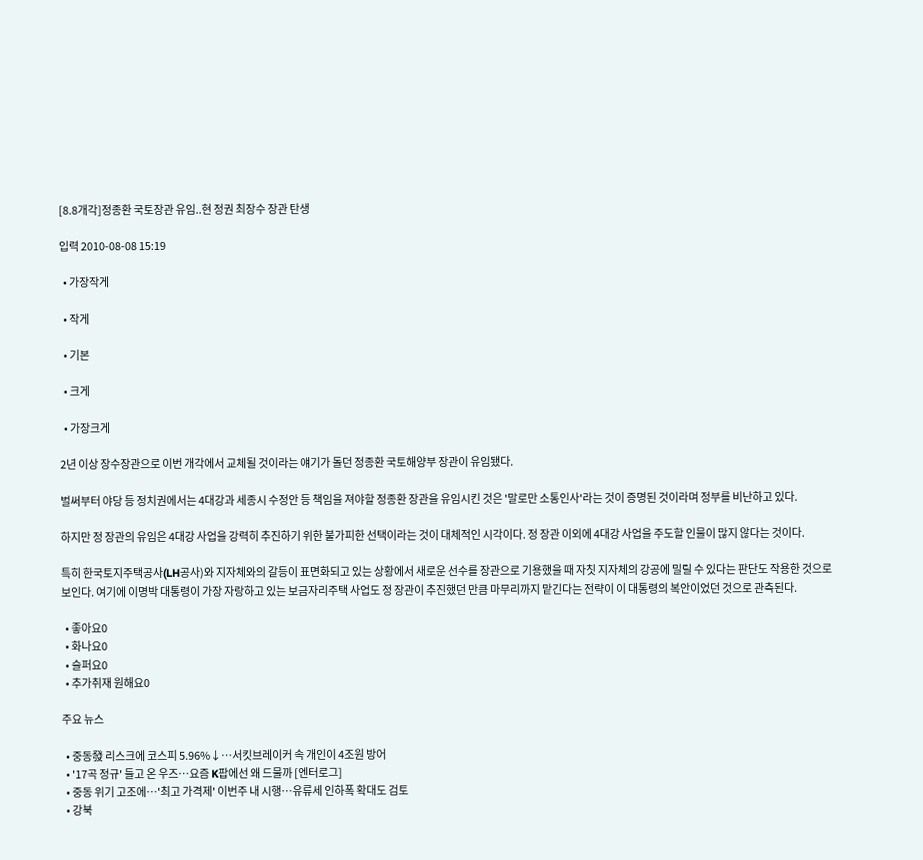[8.8개각]정종환 국토장관 유임..현 정권 최장수 장관 탄생

입력 2010-08-08 15:19

  • 가장작게

  • 작게

  • 기본

  • 크게

  • 가장크게

2년 이상 장수장관으로 이번 개각에서 교체될 것이라는 얘기가 돌던 정종환 국토해양부 장관이 유임됐다.

벌써부터 야당 등 정치권에서는 4대강과 세종시 수정안 등 책임을 져야할 정종환 장관을 유임시킨 것은 '말로만 소통인사'라는 것이 증명된 것이라며 정부를 비난하고 있다.

하지만 정 장관의 유임은 4대강 사업을 강력히 추진하기 위한 불가피한 선택이라는 것이 대체적인 시각이다. 정 장관 이외에 4대강 사업을 주도할 인물이 많지 않다는 것이다.

특히 한국토지주택공사(LH공사)와 지자체와의 갈등이 표면화되고 있는 상황에서 새로운 선수를 장관으로 기용했을 때 자칫 지자체의 강공에 밀릴 수 있다는 판단도 작용한 것으로 보인다. 여기에 이명박 대통령이 가장 자랑하고 있는 보금자리주택 사업도 정 장관이 추진했던 만큼 마무리까지 맡긴다는 전략이 이 대통령의 복안이었던 것으로 관측된다.

  • 좋아요0
  • 화나요0
  • 슬퍼요0
  • 추가취재 원해요0

주요 뉴스

  • 중동發 리스크에 코스피 5.96%↓⋯서킷브레이커 속 개인이 4조원 방어
  • '17곡 정규' 들고 온 우즈⋯요즘 K팝에선 왜 드물까 [엔터로그]
  • 중동 위기 고조에…'최고 가격제' 이번주 내 시행…유류세 인하폭 확대도 검토
  • 강북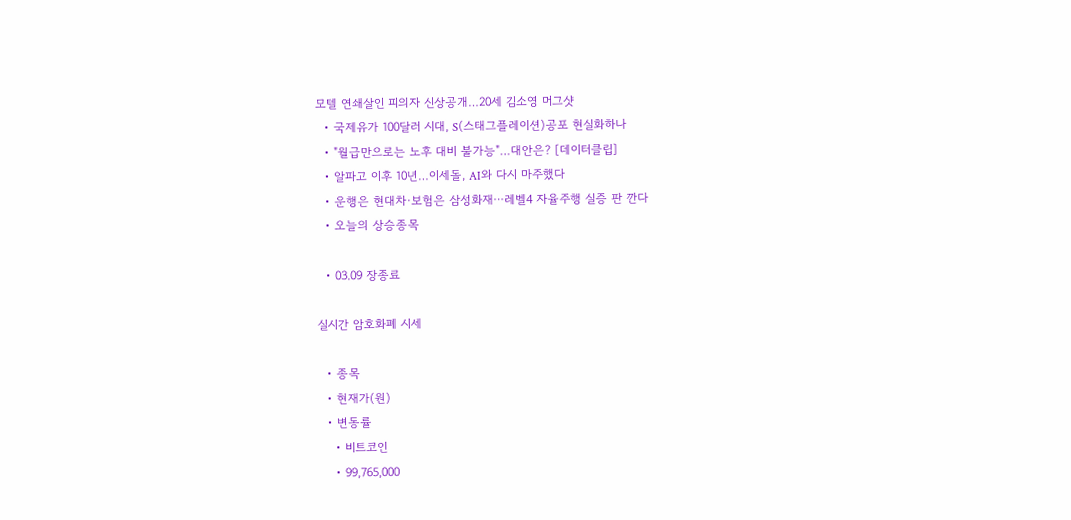모텔 연쇄살인 피의자 신상공개…20세 김소영 머그샷
  • 국제유가 100달러 시대, S(스태그플레이션)공포 현실화하나
  • "월급만으로는 노후 대비 불가능"…대안은? [데이터클립]
  • 알파고 이후 10년…이세돌, AI와 다시 마주했다
  • 운행은 현대차·보험은 삼성화재⋯레벨4 자율주행 실증 판 깐다
  • 오늘의 상승종목

  • 03.09 장종료

실시간 암호화폐 시세

  • 종목
  • 현재가(원)
  • 변동률
    • 비트코인
    • 99,765,000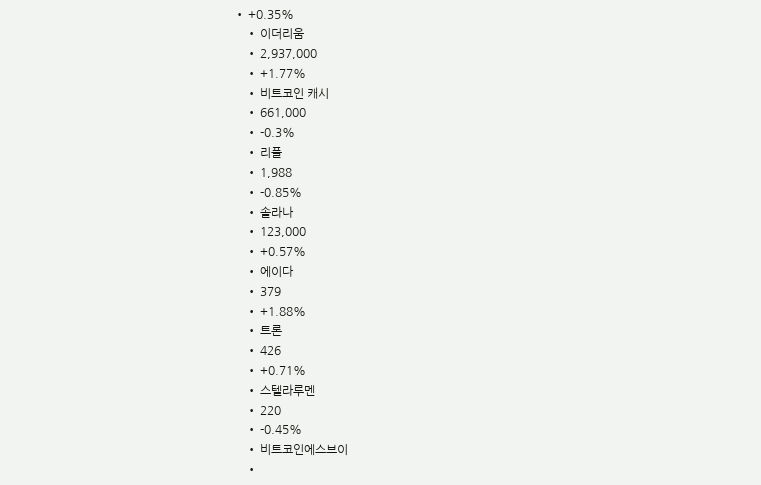• +0.35%
    • 이더리움
    • 2,937,000
    • +1.77%
    • 비트코인 캐시
    • 661,000
    • -0.3%
    • 리플
    • 1,988
    • -0.85%
    • 솔라나
    • 123,000
    • +0.57%
    • 에이다
    • 379
    • +1.88%
    • 트론
    • 426
    • +0.71%
    • 스텔라루멘
    • 220
    • -0.45%
    • 비트코인에스브이
    •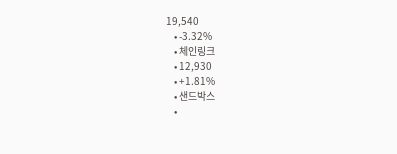19,540
    • -3.32%
    • 체인링크
    • 12,930
    • +1.81%
    • 샌드박스
    •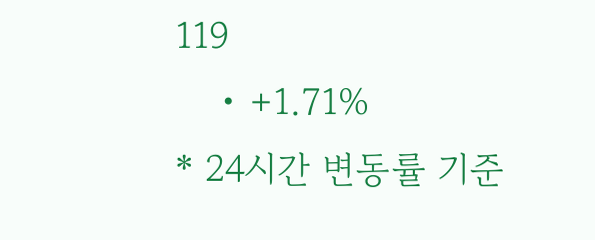119
    • +1.71%
* 24시간 변동률 기준